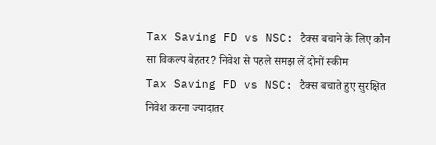Tax Saving FD vs NSC: टैक्स बचाने के लिए कौन सा विकल्प बेहतर? निवेश से पहले समझ लें दोनों स्कीम
Tax Saving FD vs NSC: टैक्स बचाते हुए सुरक्षित निवेश करना ज्यादातर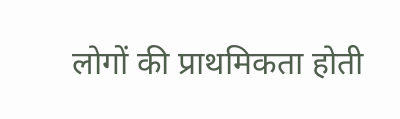लोगों की प्राथमिकता होती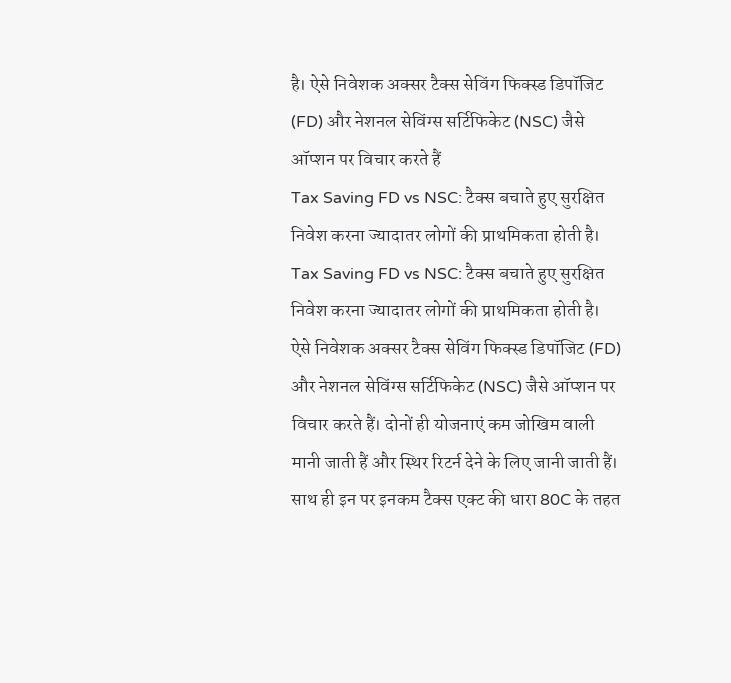है। ऐसे निवेशक अक्सर टैक्स सेविंग फिक्स्ड डिपॉजिट (FD) और नेशनल सेविंग्स सर्टिफिकेट (NSC) जैसे ऑप्शन पर विचार करते हैं
Tax Saving FD vs NSC: टैक्स बचाते हुए सुरक्षित निवेश करना ज्यादातर लोगों की प्राथमिकता होती है।
Tax Saving FD vs NSC: टैक्स बचाते हुए सुरक्षित निवेश करना ज्यादातर लोगों की प्राथमिकता होती है। ऐसे निवेशक अक्सर टैक्स सेविंग फिक्स्ड डिपॉजिट (FD) और नेशनल सेविंग्स सर्टिफिकेट (NSC) जैसे ऑप्शन पर विचार करते हैं। दोनों ही योजनाएं कम जोखिम वाली मानी जाती हैं और स्थिर रिटर्न देने के लिए जानी जाती हैं। साथ ही इन पर इनकम टैक्स एक्ट की धारा 80C के तहत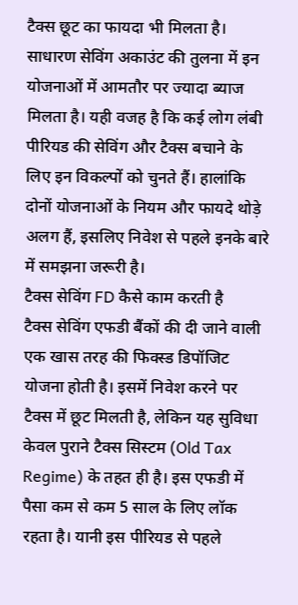टैक्स छूट का फायदा भी मिलता है।
साधारण सेविंग अकाउंट की तुलना में इन योजनाओं में आमतौर पर ज्यादा ब्याज मिलता है। यही वजह है कि कई लोग लंबी पीरियड की सेविंग और टैक्स बचाने के लिए इन विकल्पों को चुनते हैं। हालांकि दोनों योजनाओं के नियम और फायदे थोड़े अलग हैं, इसलिए निवेश से पहले इनके बारे में समझना जरूरी है।
टैक्स सेविंग FD कैसे काम करती है
टैक्स सेविंग एफडी बैंकों की दी जाने वाली एक खास तरह की फिक्स्ड डिपॉजिट योजना होती है। इसमें निवेश करने पर टैक्स में छूट मिलती है, लेकिन यह सुविधा केवल पुराने टैक्स सिस्टम (Old Tax Regime) के तहत ही है। इस एफडी में पैसा कम से कम 5 साल के लिए लॉक रहता है। यानी इस पीरियड से पहले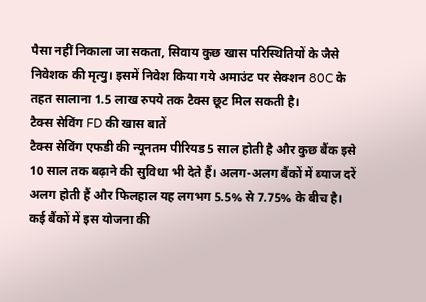पैसा नहीं निकाला जा सकता, सिवाय कुछ खास परिस्थितियों के जैसे निवेशक की मृत्यु। इसमें निवेश किया गये अमाउंट पर सेक्शन 80C के तहत सालाना 1.5 लाख रुपये तक टैक्स छूट मिल सकती है।
टैक्स सेविंग FD की खास बातें
टैक्स सेविंग एफडी की न्यूनतम पीरियड 5 साल होती है और कुछ बैंक इसे 10 साल तक बढ़ाने की सुविधा भी देते हैं। अलग-अलग बैंकों में ब्याज दरें अलग होती हैं और फिलहाल यह लगभग 5.5% से 7.75% के बीच है।
कई बैंकों में इस योजना की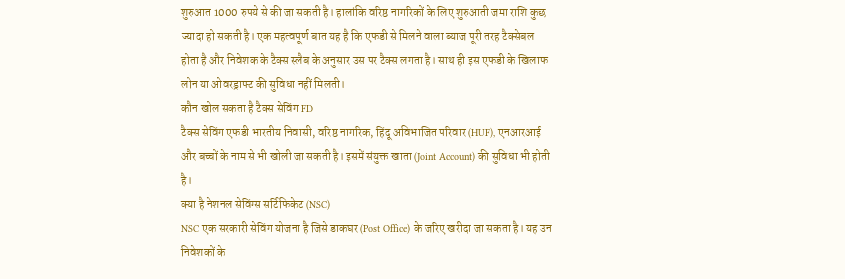शुरुआत 1000 रुपये से की जा सकती है। हालांकि वरिष्ठ नागरिकों के लिए शुरुआती जमा राशि कुछ ज्यादा हो सकती है। एक महत्वपूर्ण बात यह है कि एफडी से मिलने वाला ब्याज पूरी तरह टैक्सेबल होता है और निवेशक के टैक्स स्लैब के अनुसार उस पर टैक्स लगता है। साथ ही इस एफडी के खिलाफ लोन या ओवरड्राफ्ट की सुविधा नहीं मिलती।
कौन खोल सकता है टैक्स सेविंग FD
टैक्स सेविंग एफडी भारतीय निवासी, वरिष्ठ नागरिक, हिंदू अविभाजित परिवार (HUF), एनआरआई और बच्चों के नाम से भी खोली जा सकती है। इसमें संयुक्त खाता (Joint Account) की सुविधा भी होती है।
क्या है नेशनल सेविंग्स सर्टिफिकेट (NSC)
NSC एक सरकारी सेविंग योजना है जिसे डाकघर (Post Office) के जरिए खरीदा जा सकता है। यह उन निवेशकों के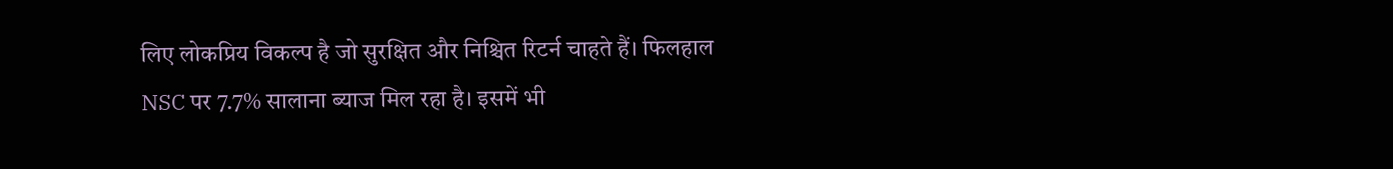लिए लोकप्रिय विकल्प है जो सुरक्षित और निश्चित रिटर्न चाहते हैं। फिलहाल NSC पर 7.7% सालाना ब्याज मिल रहा है। इसमें भी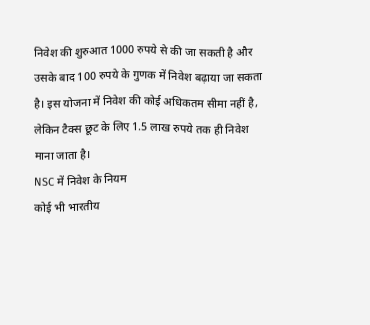निवेश की शुरुआत 1000 रुपये से की जा सकती है और उसके बाद 100 रुपये के गुणक में निवेश बढ़ाया जा सकता है। इस योजना में निवेश की कोई अधिकतम सीमा नहीं है, लेकिन टैक्स छूट के लिए 1.5 लाख रुपये तक ही निवेश माना जाता है।
NSC में निवेश के नियम
कोई भी भारतीय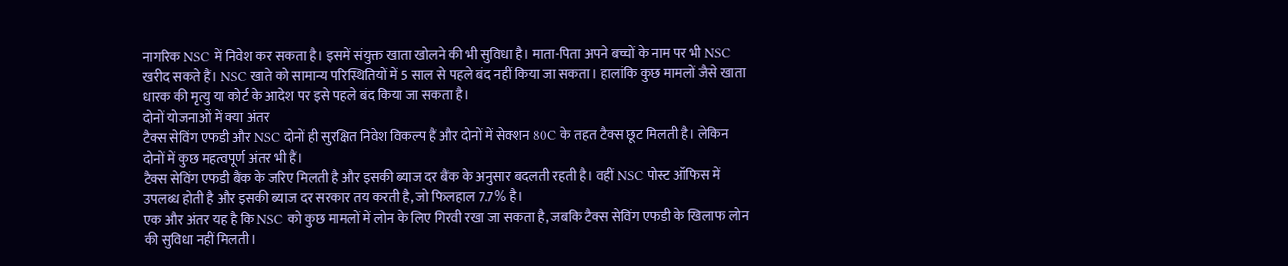नागरिक NSC में निवेश कर सकता है। इसमें संयुक्त खाता खोलने की भी सुविधा है। माता-पिता अपने बच्चों के नाम पर भी NSC खरीद सकते हैं। NSC खाते को सामान्य परिस्थितियों में 5 साल से पहले बंद नहीं किया जा सकता। हालांकि कुछ मामलों जैसे खाता धारक की मृत्यु या कोर्ट के आदेश पर इसे पहले बंद किया जा सकता है।
दोनों योजनाओं में क्या अंतर
टैक्स सेविंग एफडी और NSC दोनों ही सुरक्षित निवेश विकल्प हैं और दोनों में सेक्शन 80C के तहत टैक्स छूट मिलती है। लेकिन दोनों में कुछ महत्वपूर्ण अंतर भी हैं।
टैक्स सेविंग एफडी बैंक के जरिए मिलती है और इसकी ब्याज दर बैंक के अनुसार बदलती रहती है। वहीं NSC पोस्ट ऑफिस में उपलब्ध होती है और इसकी ब्याज दर सरकार तय करती है, जो फिलहाल 7.7% है।
एक और अंतर यह है कि NSC को कुछ मामलों में लोन के लिए गिरवी रखा जा सकता है, जबकि टैक्स सेविंग एफडी के खिलाफ लोन की सुविधा नहीं मिलती।